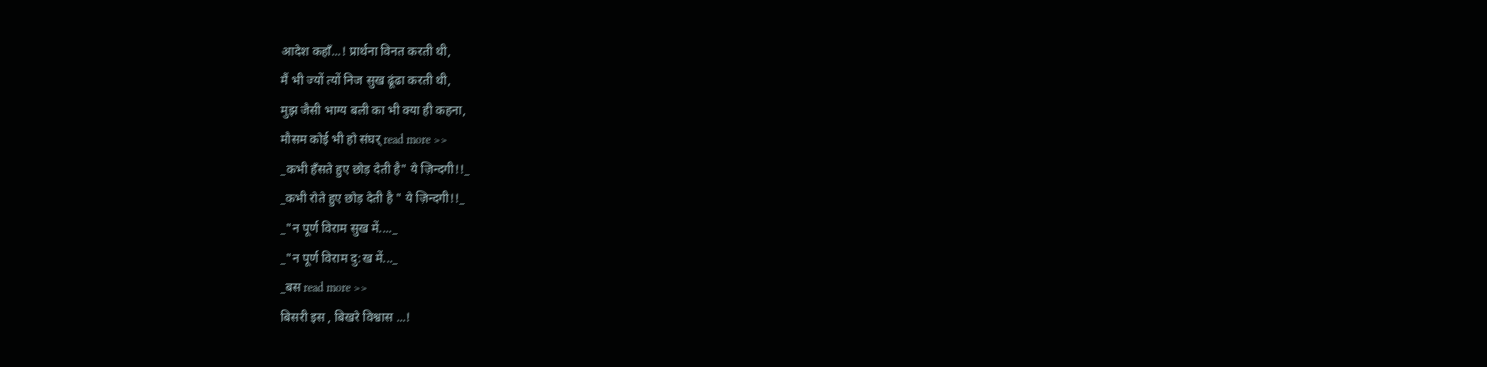आदेश कहाँ...! प्रार्थना विनत करती थी,
मैं भी ज्यों त्यों निज सुख ढूंढा करती थी,
मुझ जैसी भाग्य बली का भी क्या ही कहना,
मौसम कोई भी हो संघर् read more >>
_कभी हँसते हुए छोड़ देती है" ये ज़िन्दगी!!_
_कभी रोते हुए छोड़ देती है " ये ज़िन्दगी!!_
_"न पूर्ण विराम सुख में...._
_"न पूर्ण विराम दु:ख में..._
_बस read more >>
बिसरी इस , बिखरे विश्वास ...!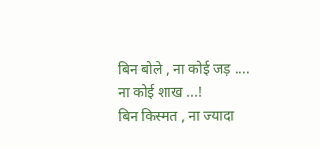बिन बोले , ना कोई जड़ ....
ना कोई शाख ...!
बिन किस्मत , ना ज्यादा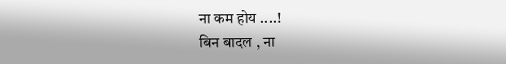ना कम होय ....!
बिन बादल , ना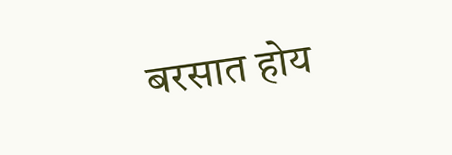बरसात होय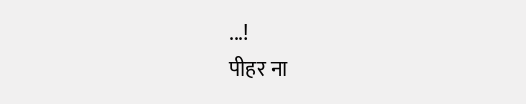...!
पीहर ना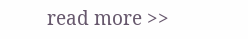read more >>